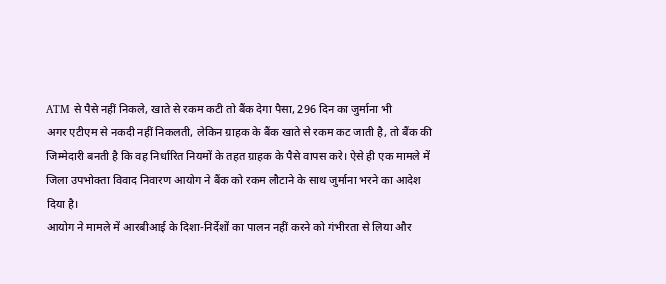ATM से पैसे नहीं निकले, खाते से रकम कटी तो बैंक देगा पैसा, 296 दिन का जुर्माना भी
अगर एटीएम से नकदी नहीं निकलती, लेकिन ग्राहक के बैंक खाते से रकम कट जाती है, तो बैंक की जिम्मेदारी बनती है कि वह निर्धारित नियमों के तहत ग्राहक के पैसे वापस करे। ऐसे ही एक मामले में जिला उपभोक्ता विवाद निवारण आयोग ने बैंक को रकम लौटाने के साथ जुर्माना भरने का आदेश दिया है।
आयोग ने मामले में आरबीआई के दिशा-निर्देशों का पालन नहीं करने को गंभीरता से लिया और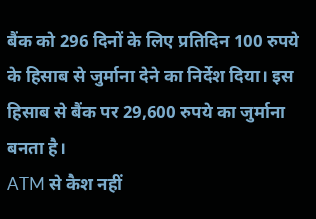बैंक को 296 दिनों के लिए प्रतिदिन 100 रुपये के हिसाब से जुर्माना देने का निर्देश दिया। इस हिसाब से बैंक पर 29,600 रुपये का जुर्माना बनता है।
ATM से कैश नहीं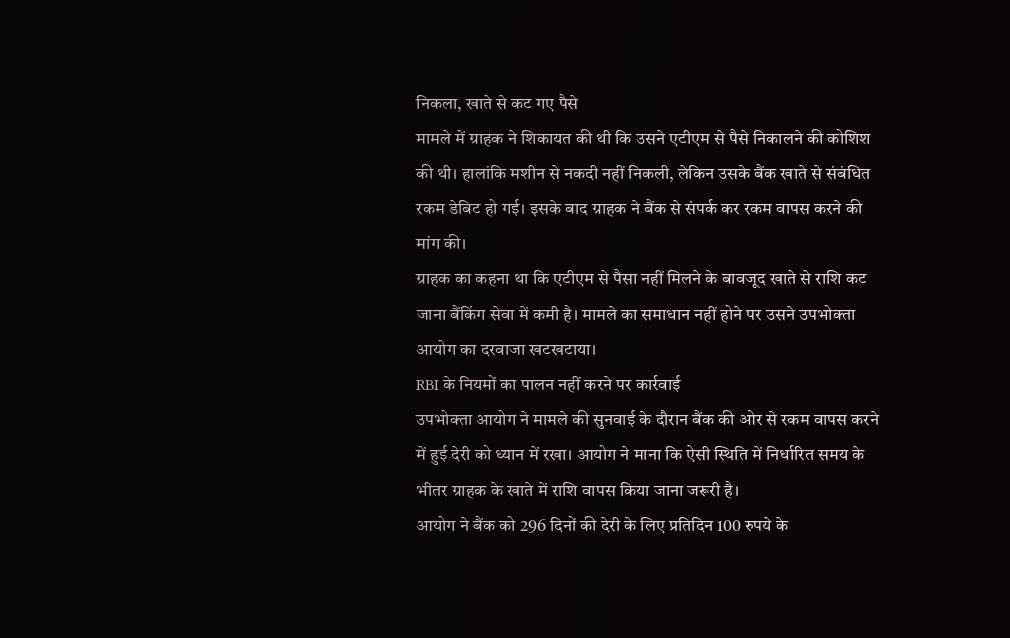निकला, खाते से कट गए पैसे
मामले में ग्राहक ने शिकायत की थी कि उसने एटीएम से पैसे निकालने की कोशिश की थी। हालांकि मशीन से नकदी नहीं निकली, लेकिन उसके बैंक खाते से संबंधित रकम डेबिट हो गई। इसके बाद ग्राहक ने बैंक से संपर्क कर रकम वापस करने की मांग की।
ग्राहक का कहना था कि एटीएम से पैसा नहीं मिलने के बावजूद खाते से राशि कट जाना बैंकिंग सेवा में कमी है। मामले का समाधान नहीं होने पर उसने उपभोक्ता आयोग का दरवाजा खटखटाया।
RBI के नियमों का पालन नहीं करने पर कार्रवाई
उपभोक्ता आयोग ने मामले की सुनवाई के दौरान बैंक की ओर से रकम वापस करने में हुई देरी को ध्यान में रखा। आयोग ने माना कि ऐसी स्थिति में निर्धारित समय के भीतर ग्राहक के खाते में राशि वापस किया जाना जरूरी है।
आयोग ने बैंक को 296 दिनों की देरी के लिए प्रतिदिन 100 रुपये के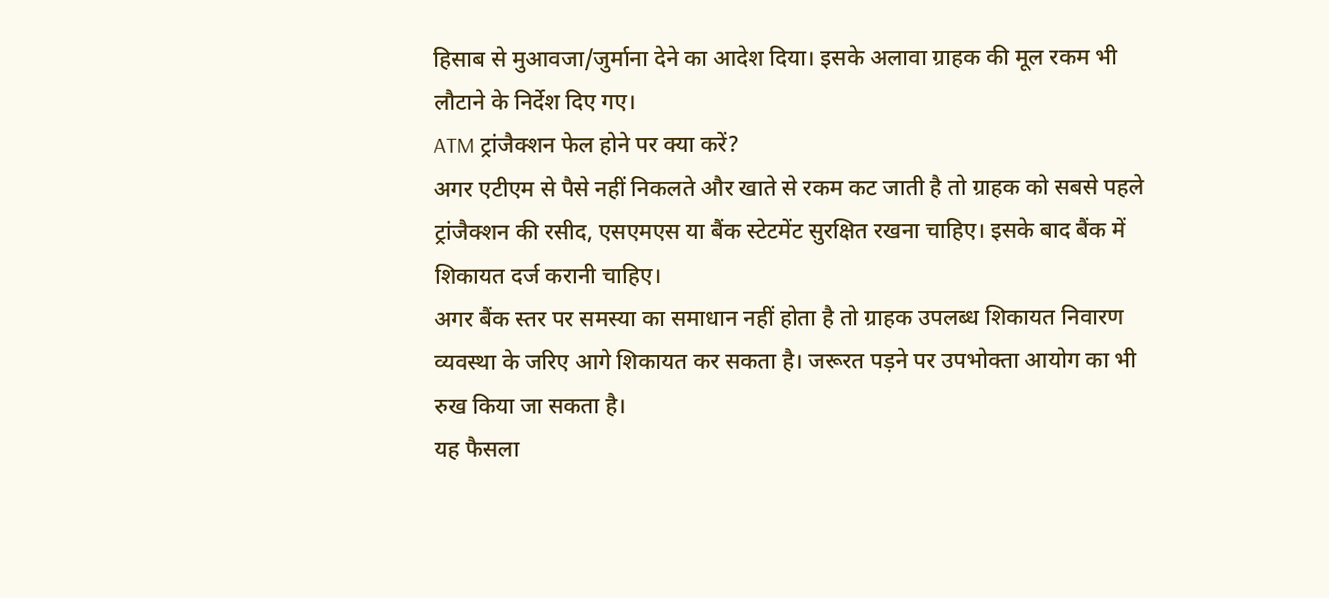हिसाब से मुआवजा/जुर्माना देने का आदेश दिया। इसके अलावा ग्राहक की मूल रकम भी लौटाने के निर्देश दिए गए।
ATM ट्रांजैक्शन फेल होने पर क्या करें?
अगर एटीएम से पैसे नहीं निकलते और खाते से रकम कट जाती है तो ग्राहक को सबसे पहले ट्रांजैक्शन की रसीद, एसएमएस या बैंक स्टेटमेंट सुरक्षित रखना चाहिए। इसके बाद बैंक में शिकायत दर्ज करानी चाहिए।
अगर बैंक स्तर पर समस्या का समाधान नहीं होता है तो ग्राहक उपलब्ध शिकायत निवारण व्यवस्था के जरिए आगे शिकायत कर सकता है। जरूरत पड़ने पर उपभोक्ता आयोग का भी रुख किया जा सकता है।
यह फैसला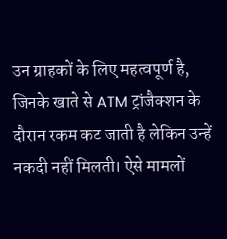उन ग्राहकों के लिए महत्वपूर्ण है, जिनके खाते से ATM ट्रांजैक्शन के दौरान रकम कट जाती है लेकिन उन्हें नकदी नहीं मिलती। ऐसे मामलों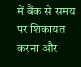में बैंक से समय पर शिकायत करना और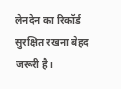लेनदेन का रिकॉर्ड सुरक्षित रखना बेहद जरूरी है।